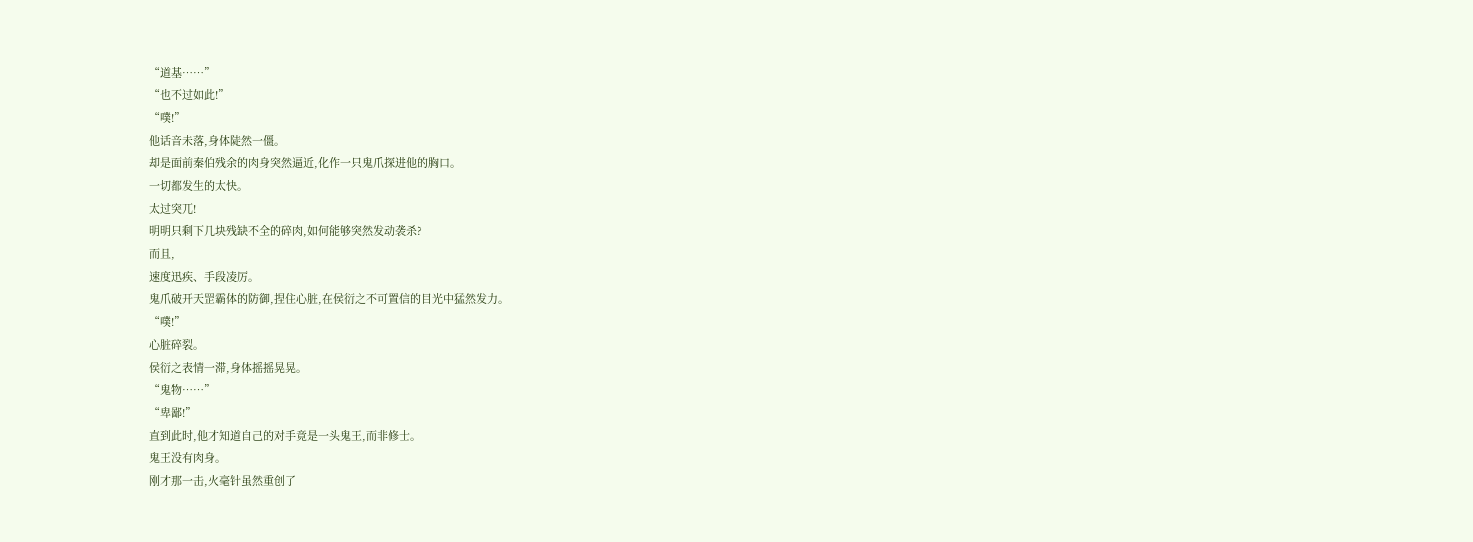“道基……”
“也不过如此!”
“噗!”
他话音未落,身体陡然一僵。
却是面前秦伯残余的肉身突然逼近,化作一只鬼爪探进他的胸口。
一切都发生的太快。
太过突兀!
明明只剩下几块残缺不全的碎肉,如何能够突然发动袭杀?
而且,
速度迅疾、手段凌厉。
鬼爪破开天罡霸体的防御,捏住心脏,在侯衍之不可置信的目光中猛然发力。
“噗!”
心脏碎裂。
侯衍之表情一滞,身体摇摇晃晃。
“鬼物……”
“卑鄙!”
直到此时,他才知道自己的对手竟是一头鬼王,而非修士。
鬼王没有肉身。
刚才那一击,火毫针虽然重创了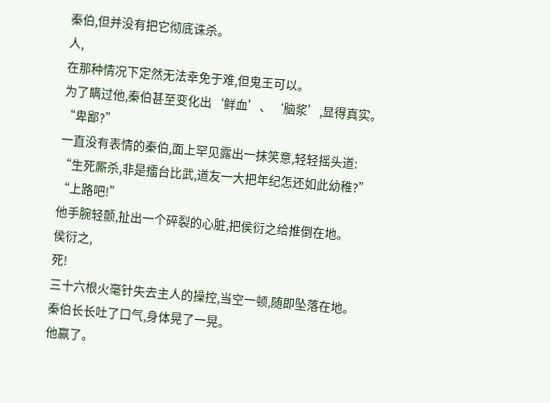秦伯,但并没有把它彻底诛杀。
人,
在那种情况下定然无法幸免于难,但鬼王可以。
为了瞒过他,秦伯甚至变化出‘鲜血’、‘脑浆’,显得真实。
“卑鄙?”
一直没有表情的秦伯,面上罕见露出一抹笑意,轻轻摇头道:
“生死厮杀,非是擂台比武,道友一大把年纪怎还如此幼稚?”
“上路吧!”
他手腕轻颤,扯出一个碎裂的心脏,把侯衍之给推倒在地。
侯衍之,
死!
三十六根火毫针失去主人的操控,当空一顿,随即坠落在地。
秦伯长长吐了口气,身体晃了一晃。
他赢了。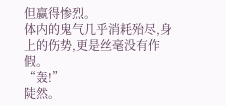但赢得惨烈。
体内的鬼气几乎消耗殆尽,身上的伤势,更是丝毫没有作假。
“轰!”
陡然。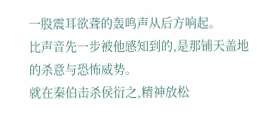一股震耳欲聋的轰鸣声从后方响起。
比声音先一步被他感知到的,是那铺天盖地的杀意与恐怖威势。
就在秦伯击杀侯衍之,精神放松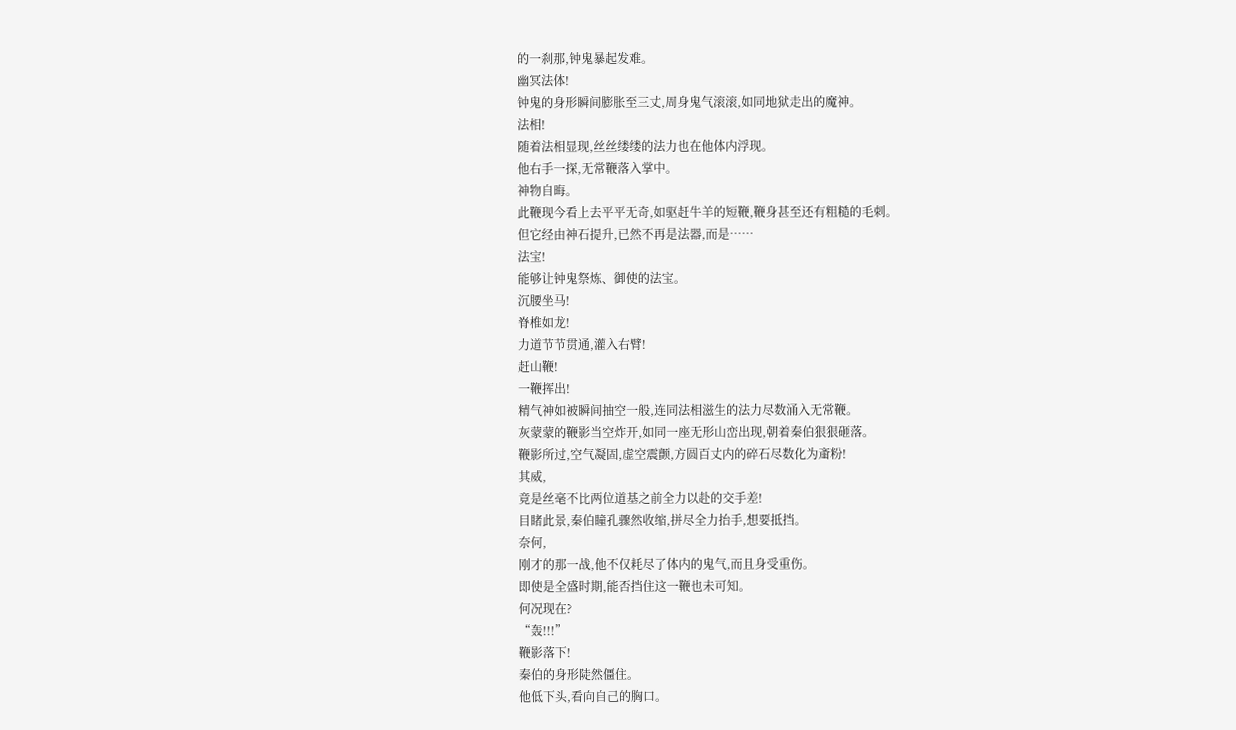的一刹那,钟鬼暴起发难。
幽冥法体!
钟鬼的身形瞬间膨胀至三丈,周身鬼气滚滚,如同地狱走出的魔神。
法相!
随着法相显现,丝丝缕缕的法力也在他体内浮现。
他右手一探,无常鞭落入掌中。
神物自晦。
此鞭现今看上去平平无奇,如驱赶牛羊的短鞭,鞭身甚至还有粗糙的毛刺。
但它经由神石提升,已然不再是法器,而是……
法宝!
能够让钟鬼祭炼、御使的法宝。
沉腰坐马!
脊椎如龙!
力道节节贯通,灌入右臂!
赶山鞭!
一鞭挥出!
精气神如被瞬间抽空一般,连同法相滋生的法力尽数涌入无常鞭。
灰蒙蒙的鞭影当空炸开,如同一座无形山峦出现,朝着秦伯狠狠砸落。
鞭影所过,空气凝固,虚空震颤,方圆百丈内的碎石尽数化为齑粉!
其威,
竟是丝毫不比两位道基之前全力以赴的交手差!
目睹此景,秦伯瞳孔骤然收缩,拼尽全力抬手,想要抵挡。
奈何,
刚才的那一战,他不仅耗尽了体内的鬼气,而且身受重伤。
即使是全盛时期,能否挡住这一鞭也未可知。
何况现在?
“轰!!!”
鞭影落下!
秦伯的身形陡然僵住。
他低下头,看向自己的胸口。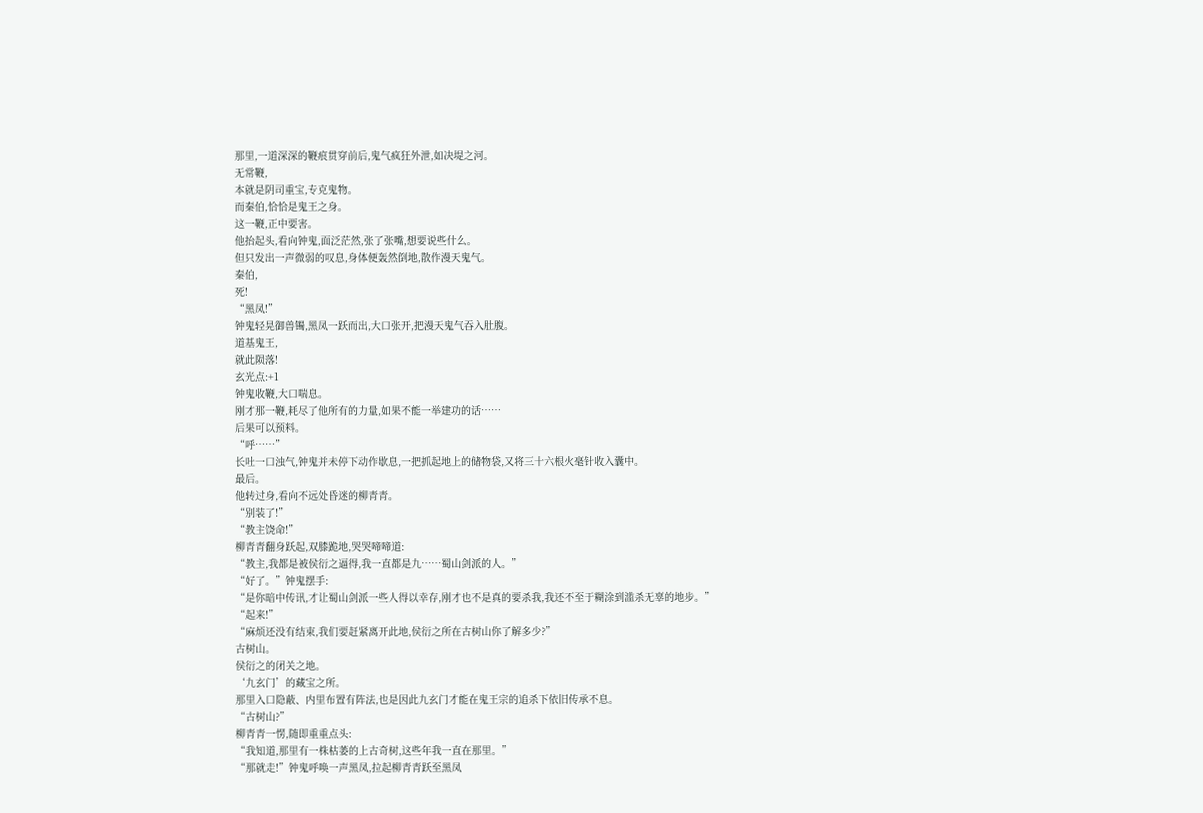那里,一道深深的鞭痕贯穿前后,鬼气疯狂外泄,如决堤之河。
无常鞭,
本就是阴司重宝,专克鬼物。
而秦伯,恰恰是鬼王之身。
这一鞭,正中要害。
他抬起头,看向钟鬼,面泛茫然,张了张嘴,想要说些什么。
但只发出一声微弱的叹息,身体便轰然倒地,散作漫天鬼气。
秦伯,
死!
“黑凤!”
钟鬼轻晃御兽镯,黑凤一跃而出,大口张开,把漫天鬼气吞入肚腹。
道基鬼王,
就此陨落!
玄光点:+1
钟鬼收鞭,大口喘息。
刚才那一鞭,耗尽了他所有的力量,如果不能一举建功的话……
后果可以预料。
“呼……”
长吐一口浊气,钟鬼并未停下动作歇息,一把抓起地上的储物袋,又将三十六根火毫针收入囊中。
最后。
他转过身,看向不远处昏迷的柳青青。
“别装了!”
“教主饶命!”
柳青青翻身跃起,双膝跪地,哭哭啼啼道:
“教主,我都是被侯衍之逼得,我一直都是九……蜀山剑派的人。”
“好了。”钟鬼摆手:
“是你暗中传讯,才让蜀山剑派一些人得以幸存,刚才也不是真的要杀我,我还不至于糊涂到滥杀无辜的地步。”
“起来!”
“麻烦还没有结束,我们要赶紧离开此地,侯衍之所在古树山你了解多少?”
古树山。
侯衍之的闭关之地。
‘九玄门’的藏宝之所。
那里入口隐蔽、内里布置有阵法,也是因此九玄门才能在鬼王宗的追杀下依旧传承不息。
“古树山?”
柳青青一愣,随即重重点头:
“我知道,那里有一株枯萎的上古奇树,这些年我一直在那里。”
“那就走!”钟鬼呼唤一声黑凤,拉起柳青青跃至黑凤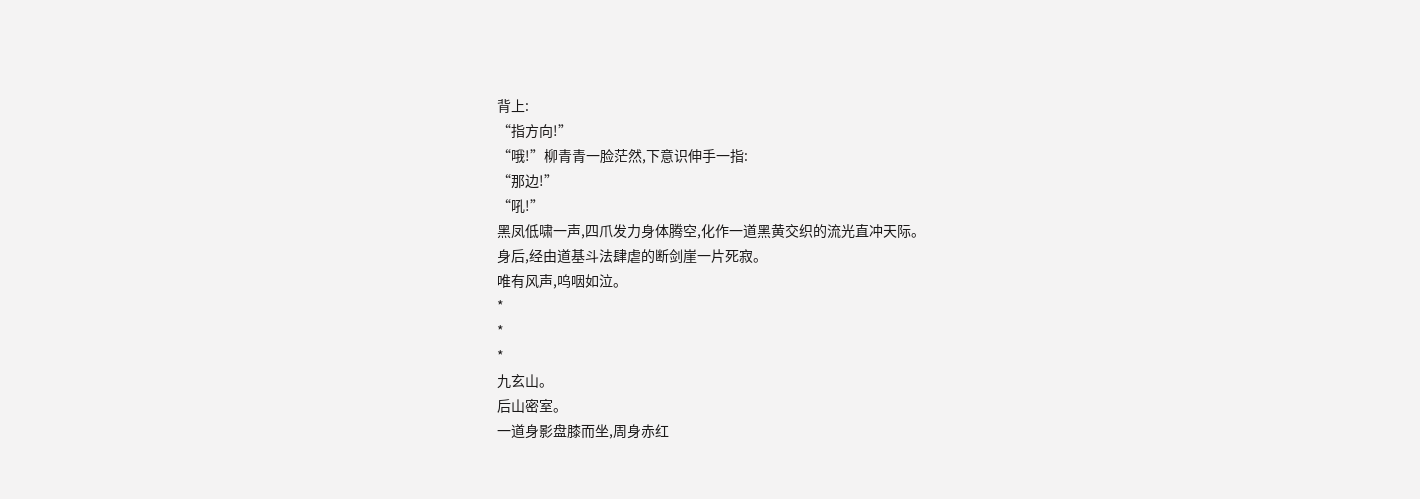背上:
“指方向!”
“哦!”柳青青一脸茫然,下意识伸手一指:
“那边!”
“吼!”
黑凤低啸一声,四爪发力身体腾空,化作一道黑黄交织的流光直冲天际。
身后,经由道基斗法肆虐的断剑崖一片死寂。
唯有风声,呜咽如泣。
*
*
*
九玄山。
后山密室。
一道身影盘膝而坐,周身赤红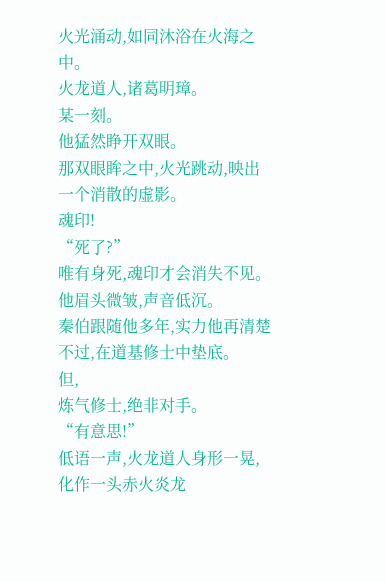火光涌动,如同沐浴在火海之中。
火龙道人,诸葛明璋。
某一刻。
他猛然睁开双眼。
那双眼眸之中,火光跳动,映出一个消散的虚影。
魂印!
“死了?”
唯有身死,魂印才会消失不见。
他眉头微皱,声音低沉。
秦伯跟随他多年,实力他再清楚不过,在道基修士中垫底。
但,
炼气修士,绝非对手。
“有意思!”
低语一声,火龙道人身形一晃,化作一头赤火炎龙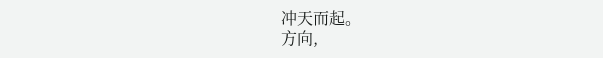冲天而起。
方向,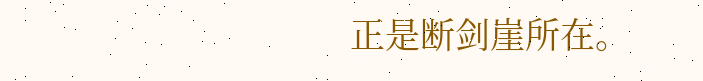正是断剑崖所在。